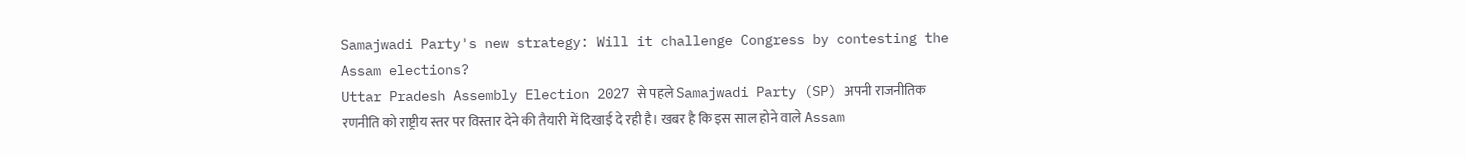Samajwadi Party's new strategy: Will it challenge Congress by contesting the Assam elections?
Uttar Pradesh Assembly Election 2027 से पहले Samajwadi Party (SP) अपनी राजनीतिक रणनीति को राष्ट्रीय स्तर पर विस्तार देने की तैयारी में दिखाई दे रही है। खबर है कि इस साल होने वाले Assam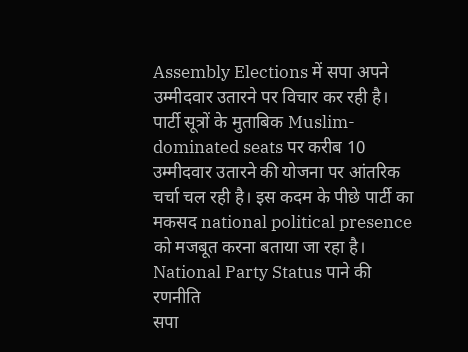Assembly Elections में सपा अपने उम्मीदवार उतारने पर विचार कर रही है।
पार्टी सूत्रों के मुताबिक Muslim-dominated seats पर करीब 10 उम्मीदवार उतारने की योजना पर आंतरिक चर्चा चल रही है। इस कदम के पीछे पार्टी का मकसद national political presence को मजबूत करना बताया जा रहा है।
National Party Status पाने की रणनीति
सपा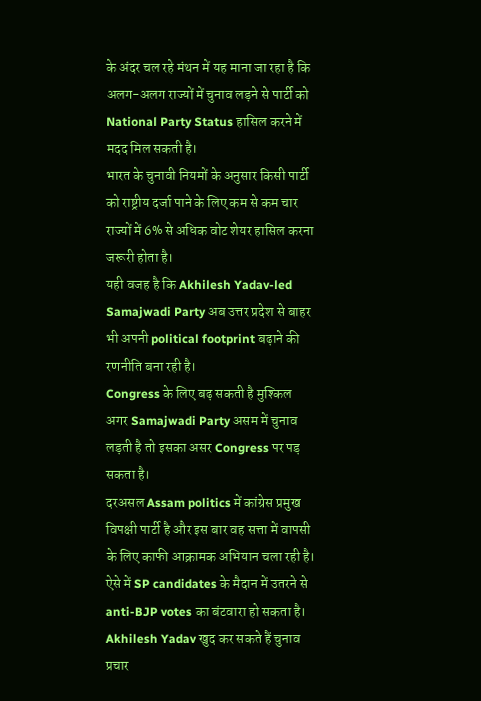के अंदर चल रहे मंथन में यह माना जा रहा है कि अलग-अलग राज्यों में चुनाव लड़ने से पार्टी को National Party Status हासिल करने में मदद मिल सकती है।
भारत के चुनावी नियमों के अनुसार किसी पार्टी को राष्ट्रीय दर्जा पाने के लिए कम से कम चार राज्यों में 6% से अधिक वोट शेयर हासिल करना जरूरी होता है।
यही वजह है कि Akhilesh Yadav-led Samajwadi Party अब उत्तर प्रदेश से बाहर भी अपनी political footprint बढ़ाने की रणनीति बना रही है।
Congress के लिए बढ़ सकती है मुश्किल
अगर Samajwadi Party असम में चुनाव लड़ती है तो इसका असर Congress पर पड़ सकता है।
दरअसल Assam politics में कांग्रेस प्रमुख विपक्षी पार्टी है और इस बार वह सत्ता में वापसी के लिए काफी आक्रामक अभियान चला रही है। ऐसे में SP candidates के मैदान में उतरने से anti-BJP votes का बंटवारा हो सकता है।
Akhilesh Yadav खुद कर सकते हैं चुनाव प्रचार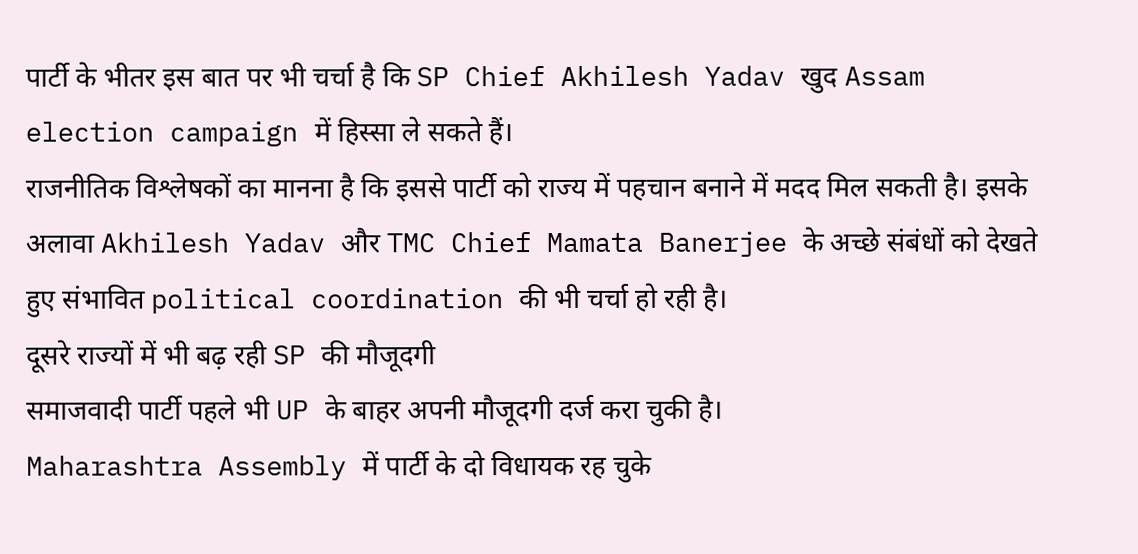पार्टी के भीतर इस बात पर भी चर्चा है कि SP Chief Akhilesh Yadav खुद Assam election campaign में हिस्सा ले सकते हैं।
राजनीतिक विश्लेषकों का मानना है कि इससे पार्टी को राज्य में पहचान बनाने में मदद मिल सकती है। इसके अलावा Akhilesh Yadav और TMC Chief Mamata Banerjee के अच्छे संबंधों को देखते हुए संभावित political coordination की भी चर्चा हो रही है।
दूसरे राज्यों में भी बढ़ रही SP की मौजूदगी
समाजवादी पार्टी पहले भी UP के बाहर अपनी मौजूदगी दर्ज करा चुकी है।
Maharashtra Assembly में पार्टी के दो विधायक रह चुके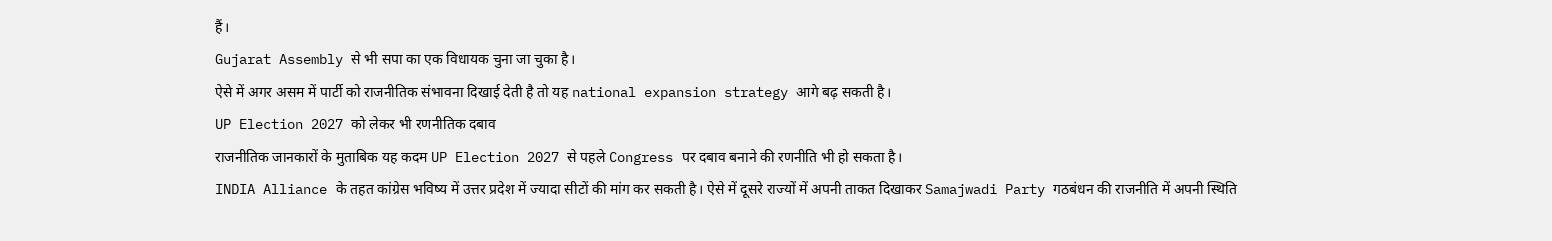हैं।
Gujarat Assembly से भी सपा का एक विधायक चुना जा चुका है।
ऐसे में अगर असम में पार्टी को राजनीतिक संभावना दिखाई देती है तो यह national expansion strategy आगे बढ़ सकती है।
UP Election 2027 को लेकर भी रणनीतिक दबाव
राजनीतिक जानकारों के मुताबिक यह कदम UP Election 2027 से पहले Congress पर दबाव बनाने की रणनीति भी हो सकता है।
INDIA Alliance के तहत कांग्रेस भविष्य में उत्तर प्रदेश में ज्यादा सीटों की मांग कर सकती है। ऐसे में दूसरे राज्यों में अपनी ताकत दिखाकर Samajwadi Party गठबंधन की राजनीति में अपनी स्थिति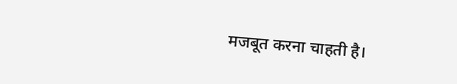मजबूत करना चाहती है।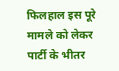फिलहाल इस पूरे मामले को लेकर पार्टी के भीतर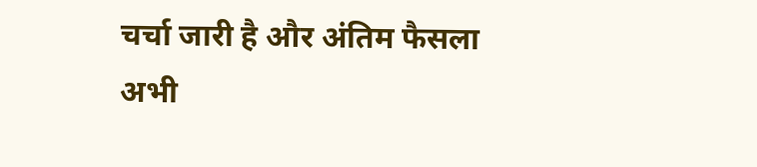चर्चा जारी है और अंतिम फैसला अभी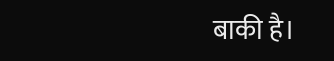बाकी है।